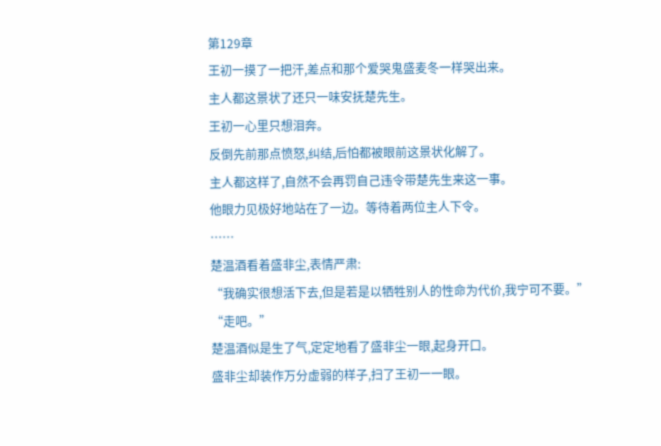第129章
王初一摸了一把汗,差点和那个爱哭鬼盛麦冬一样哭出来。
主人都这景状了还只一味安抚楚先生。
王初一心里只想泪奔。
反倒先前那点愤怒,纠结,后怕都被眼前这景状化解了。
主人都这样了,自然不会再罚自己违令带楚先生来这一事。
他眼力见极好地站在了一边。等待着两位主人下令。
……
楚温酒看着盛非尘,表情严肃:
“我确实很想活下去,但是若是以牺牲别人的性命为代价,我宁可不要。”
“走吧。”
楚温酒似是生了气,定定地看了盛非尘一眼,起身开口。
盛非尘却装作万分虚弱的样子,扫了王初一一眼。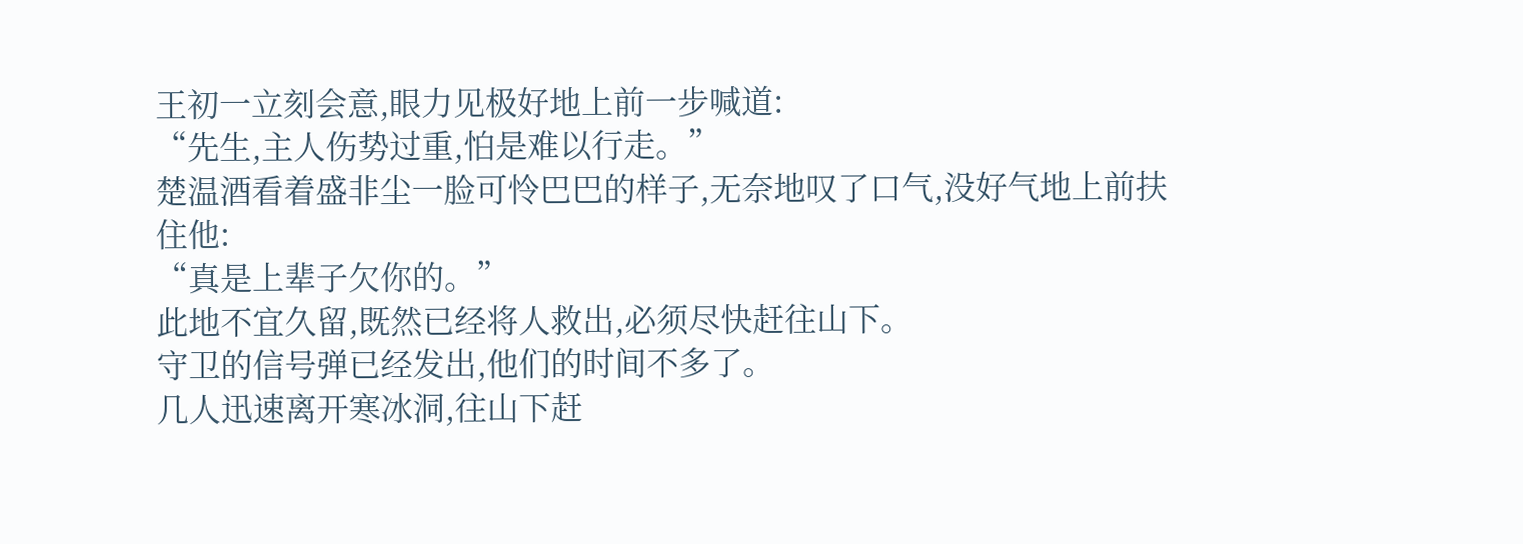王初一立刻会意,眼力见极好地上前一步喊道:
“先生,主人伤势过重,怕是难以行走。”
楚温酒看着盛非尘一脸可怜巴巴的样子,无奈地叹了口气,没好气地上前扶住他:
“真是上辈子欠你的。”
此地不宜久留,既然已经将人救出,必须尽快赶往山下。
守卫的信号弹已经发出,他们的时间不多了。
几人迅速离开寒冰洞,往山下赶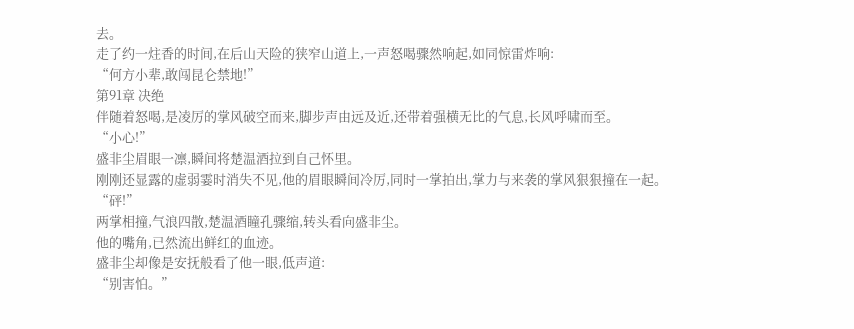去。
走了约一炷香的时间,在后山天险的狭窄山道上,一声怒喝骤然响起,如同惊雷炸响:
“何方小辈,敢闯昆仑禁地!”
第91章 决绝
伴随着怒喝,是凌厉的掌风破空而来,脚步声由远及近,还带着强横无比的气息,长风呼啸而至。
“小心!”
盛非尘眉眼一凛,瞬间将楚温酒拉到自己怀里。
刚刚还显露的虚弱霎时消失不见,他的眉眼瞬间冷厉,同时一掌拍出,掌力与来袭的掌风狠狠撞在一起。
“砰!”
两掌相撞,气浪四散,楚温酒瞳孔骤缩,转头看向盛非尘。
他的嘴角,已然流出鲜红的血迹。
盛非尘却像是安抚般看了他一眼,低声道:
“别害怕。”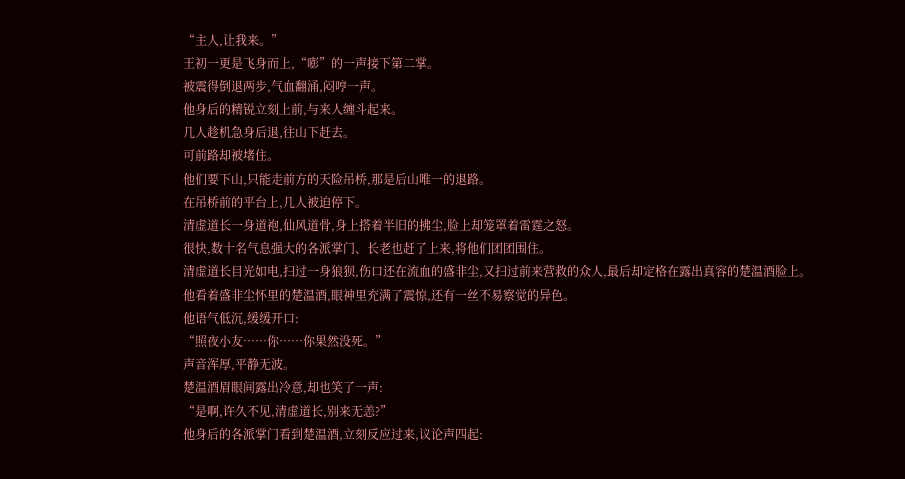“主人,让我来。”
王初一更是飞身而上,“嘭”的一声接下第二掌。
被震得倒退两步,气血翻涌,闷哼一声。
他身后的精锐立刻上前,与来人缠斗起来。
几人趁机急身后退,往山下赶去。
可前路却被堵住。
他们要下山,只能走前方的天险吊桥,那是后山唯一的退路。
在吊桥前的平台上,几人被迫停下。
清虚道长一身道袍,仙风道骨,身上搭着半旧的拂尘,脸上却笼罩着雷霆之怒。
很快,数十名气息强大的各派掌门、长老也赶了上来,将他们团团围住。
清虚道长目光如电,扫过一身狼狈,伤口还在流血的盛非尘,又扫过前来营救的众人,最后却定格在露出真容的楚温酒脸上。
他看着盛非尘怀里的楚温酒,眼神里充满了震惊,还有一丝不易察觉的异色。
他语气低沉,缓缓开口:
“照夜小友……你……你果然没死。”
声音浑厚,平静无波。
楚温酒眉眼间露出冷意,却也笑了一声:
“是啊,许久不见,清虚道长,别来无恙?”
他身后的各派掌门看到楚温酒,立刻反应过来,议论声四起: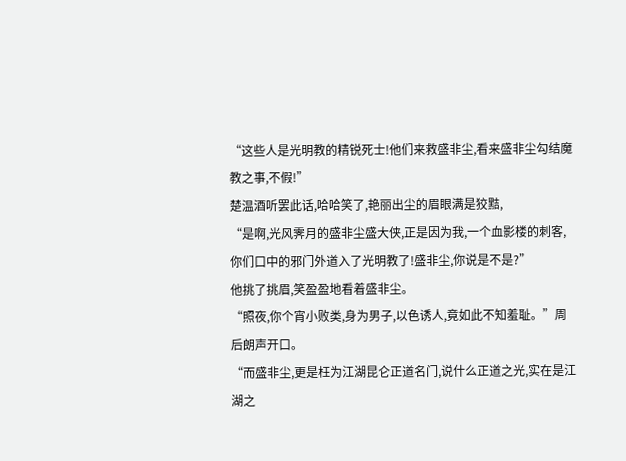“这些人是光明教的精锐死士!他们来救盛非尘,看来盛非尘勾结魔教之事,不假!”
楚温酒听罢此话,哈哈笑了,艳丽出尘的眉眼满是狡黠,
“是啊,光风霁月的盛非尘盛大侠,正是因为我,一个血影楼的刺客,你们口中的邪门外道入了光明教了!盛非尘,你说是不是?”
他挑了挑眉,笑盈盈地看着盛非尘。
“照夜,你个宵小败类,身为男子,以色诱人,竟如此不知羞耻。”周后朗声开口。
“而盛非尘,更是枉为江湖昆仑正道名门,说什么正道之光,实在是江湖之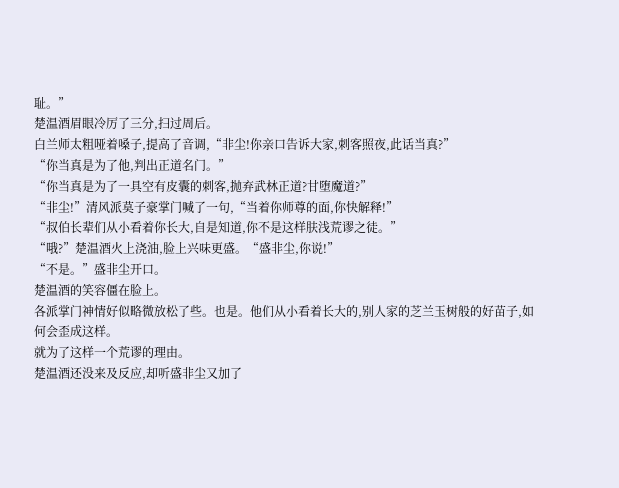耻。”
楚温酒眉眼冷厉了三分,扫过周后。
白兰师太粗哑着嗓子,提高了音调,“非尘!你亲口告诉大家,刺客照夜,此话当真?”
“你当真是为了他,判出正道名门。”
“你当真是为了一具空有皮囊的刺客,抛弃武林正道?甘堕魔道?”
“非尘!”清风派莫子豪掌门喊了一句,“当着你师尊的面,你快解释!”
“叔伯长辈们从小看着你长大,自是知道,你不是这样肤浅荒谬之徒。”
“哦?”楚温酒火上浇油,脸上兴味更盛。“盛非尘,你说!”
“不是。”盛非尘开口。
楚温酒的笑容僵在脸上。
各派掌门神情好似略微放松了些。也是。他们从小看着长大的,别人家的芝兰玉树般的好苗子,如何会歪成这样。
就为了这样一个荒谬的理由。
楚温酒还没来及反应,却听盛非尘又加了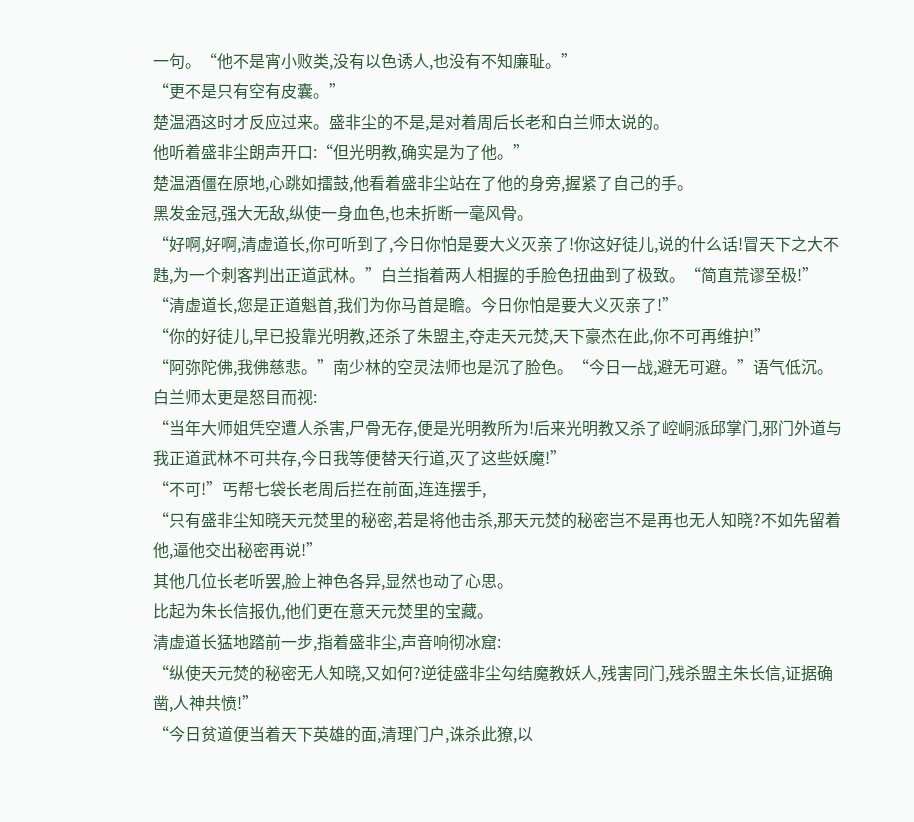一句。“他不是宵小败类,没有以色诱人,也没有不知廉耻。”
“更不是只有空有皮囊。”
楚温酒这时才反应过来。盛非尘的不是,是对着周后长老和白兰师太说的。
他听着盛非尘朗声开口:“但光明教,确实是为了他。”
楚温酒僵在原地,心跳如擂鼓,他看着盛非尘站在了他的身旁,握紧了自己的手。
黑发金冠,强大无敌,纵使一身血色,也未折断一毫风骨。
“好啊,好啊,清虚道长,你可听到了,今日你怕是要大义灭亲了!你这好徒儿,说的什么话!冒天下之大不韪,为一个刺客判出正道武林。”白兰指着两人相握的手脸色扭曲到了极致。“简直荒谬至极!”
“清虚道长,您是正道魁首,我们为你马首是瞻。今日你怕是要大义灭亲了!”
“你的好徒儿,早已投靠光明教,还杀了朱盟主,夺走天元焚,天下豪杰在此,你不可再维护!”
“阿弥陀佛,我佛慈悲。”南少林的空灵法师也是沉了脸色。“今日一战,避无可避。”语气低沉。
白兰师太更是怒目而视:
“当年大师姐凭空遭人杀害,尸骨无存,便是光明教所为!后来光明教又杀了崆峒派邱掌门,邪门外道与我正道武林不可共存,今日我等便替天行道,灭了这些妖魔!”
“不可!”丐帮七袋长老周后拦在前面,连连摆手,
“只有盛非尘知晓天元焚里的秘密,若是将他击杀,那天元焚的秘密岂不是再也无人知晓?不如先留着他,逼他交出秘密再说!”
其他几位长老听罢,脸上神色各异,显然也动了心思。
比起为朱长信报仇,他们更在意天元焚里的宝藏。
清虚道长猛地踏前一步,指着盛非尘,声音响彻冰窟:
“纵使天元焚的秘密无人知晓,又如何?逆徒盛非尘勾结魔教妖人,残害同门,残杀盟主朱长信,证据确凿,人神共愤!”
“今日贫道便当着天下英雄的面,清理门户,诛杀此獠,以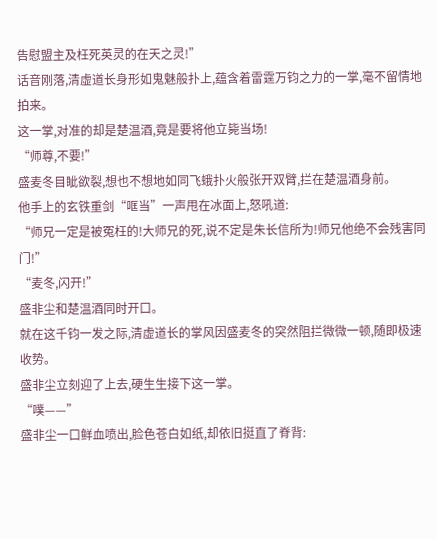告慰盟主及枉死英灵的在天之灵!”
话音刚落,清虚道长身形如鬼魅般扑上,蕴含着雷霆万钧之力的一掌,毫不留情地拍来。
这一掌,对准的却是楚温酒,竟是要将他立毙当场!
“师尊,不要!”
盛麦冬目眦欲裂,想也不想地如同飞蛾扑火般张开双臂,拦在楚温酒身前。
他手上的玄铁重剑“哐当”一声甩在冰面上,怒吼道:
“师兄一定是被冤枉的!大师兄的死,说不定是朱长信所为!师兄他绝不会残害同门!”
“麦冬,闪开!”
盛非尘和楚温酒同时开口。
就在这千钧一发之际,清虚道长的掌风因盛麦冬的突然阻拦微微一顿,随即极速收势。
盛非尘立刻迎了上去,硬生生接下这一掌。
“噗——”
盛非尘一口鲜血喷出,脸色苍白如纸,却依旧挺直了脊背: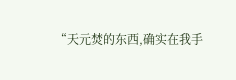“天元焚的东西,确实在我手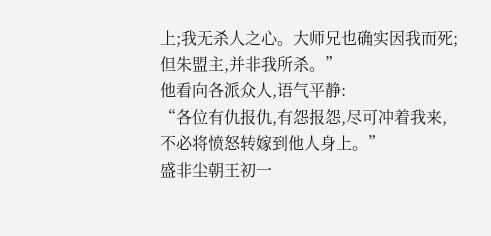上;我无杀人之心。大师兄也确实因我而死;但朱盟主,并非我所杀。”
他看向各派众人,语气平静:
“各位有仇报仇,有怨报怨,尽可冲着我来,不必将愤怒转嫁到他人身上。”
盛非尘朝王初一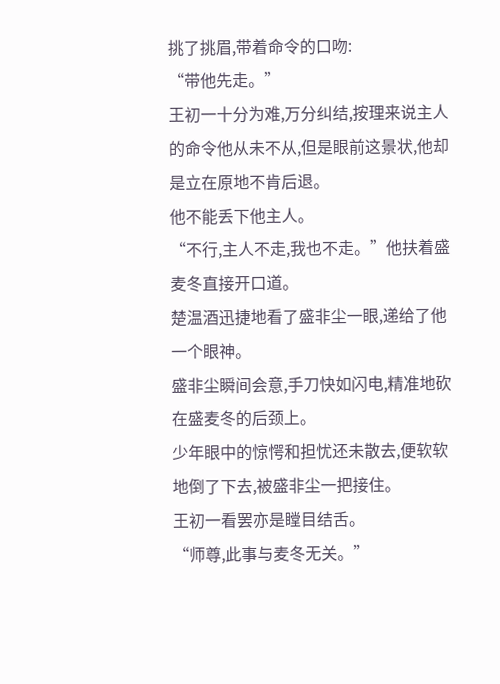挑了挑眉,带着命令的口吻:
“带他先走。”
王初一十分为难,万分纠结,按理来说主人的命令他从未不从,但是眼前这景状,他却是立在原地不肯后退。
他不能丢下他主人。
“不行,主人不走,我也不走。”他扶着盛麦冬直接开口道。
楚温酒迅捷地看了盛非尘一眼,递给了他一个眼神。
盛非尘瞬间会意,手刀快如闪电,精准地砍在盛麦冬的后颈上。
少年眼中的惊愕和担忧还未散去,便软软地倒了下去,被盛非尘一把接住。
王初一看罢亦是瞠目结舌。
“师尊,此事与麦冬无关。”